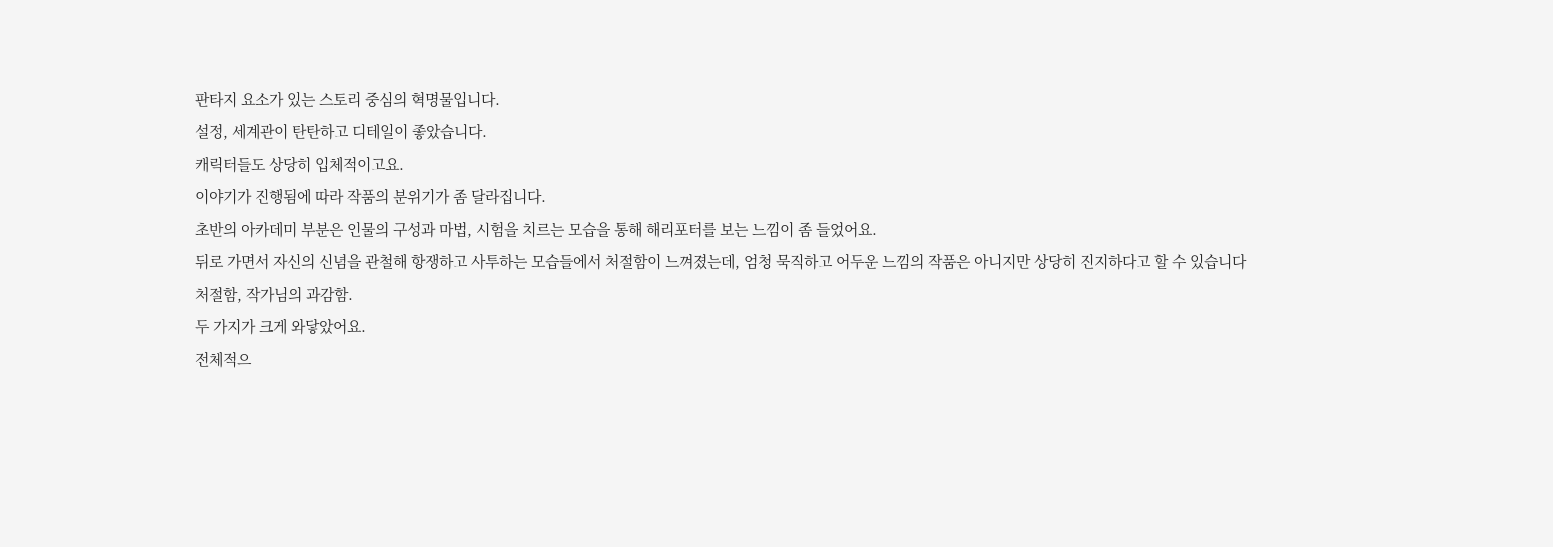판타지 요소가 있는 스토리 중심의 혁명물입니다.
설정, 세계관이 탄탄하고 디테일이 좋았습니다.
캐릭터들도 상당히 입체적이고요.
이야기가 진행됨에 따라 작품의 분위기가 좀 달라집니다.
초반의 아카데미 부분은 인물의 구성과 마법, 시험을 치르는 모습을 통해 해리포터를 보는 느낌이 좀 들었어요.
뒤로 가면서 자신의 신념을 관철해 항쟁하고 사투하는 모습들에서 처절함이 느껴졌는데, 엄청 묵직하고 어두운 느낌의 작품은 아니지만 상당히 진지하다고 할 수 있습니다
처절함, 작가님의 과감함.
두 가지가 크게 와닿았어요.
전체적으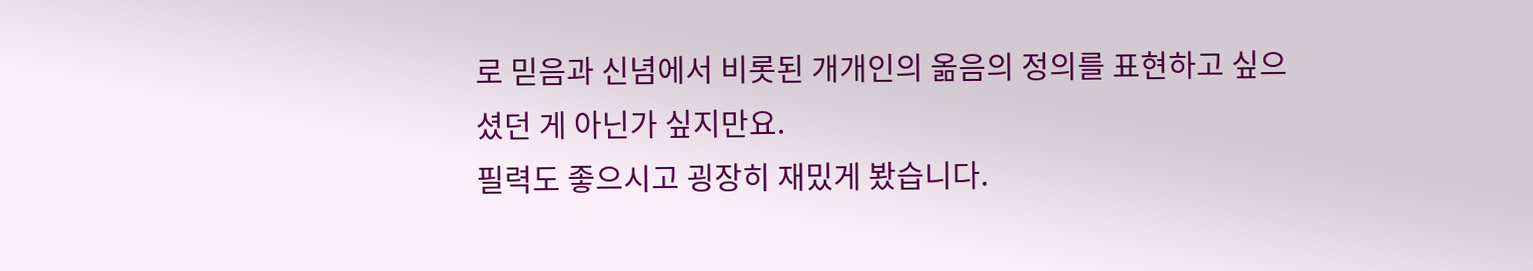로 믿음과 신념에서 비롯된 개개인의 옮음의 정의를 표현하고 싶으셨던 게 아닌가 싶지만요.
필력도 좋으시고 굉장히 재밌게 봤습니다.